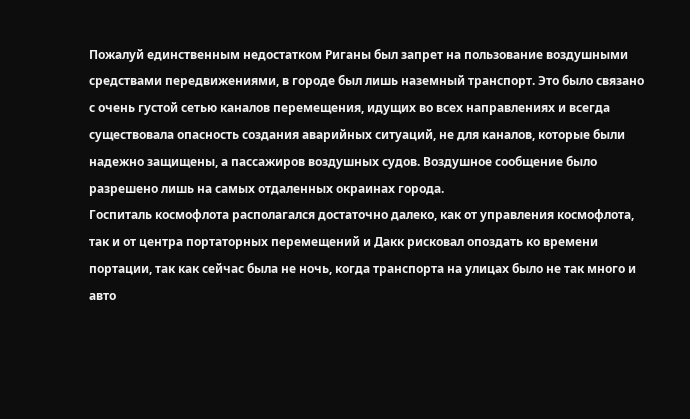Пожалуй единственным недостатком Риганы был запрет на пользование воздушными средствами передвижениями, в городе был лишь наземный транспорт. Это было связано с очень густой сетью каналов перемещения, идущих во всех направлениях и всегда существовала опасность создания аварийных ситуаций, не для каналов, которые были надежно защищены, а пассажиров воздушных судов. Воздушное сообщение было разрешено лишь на самых отдаленных окраинах города.
Госпиталь космофлота располагался достаточно далеко, как от управления космофлота, так и от центра портаторных перемещений и Дакк рисковал опоздать ко времени портации, так как сейчас была не ночь, когда транспорта на улицах было не так много и авто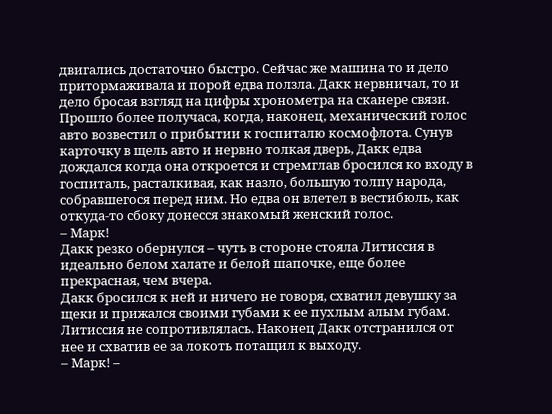двигались достаточно быстро. Сейчас же машина то и дело притормаживала и порой едва ползла. Дакк нервничал, то и дело бросая взгляд на цифры хронометра на сканере связи.
Прошло более получаса, когда, наконец, механический голос авто возвестил о прибытии к госпиталю космофлота. Сунув карточку в щель авто и нервно толкая дверь, Дакк едва дождался когда она откроется и стремглав бросился ко входу в госпиталь, расталкивая, как назло, большую толпу народа, собравшегося перед ним. Но едва он влетел в вестибюль, как откуда-то сбоку донесся знакомый женский голос.
– Марк!
Дакк резко обернулся – чуть в стороне стояла Литиссия в идеально белом халате и белой шапочке, еще более прекрасная, чем вчера.
Дакк бросился к ней и ничего не говоря, схватил девушку за щеки и прижался своими губами к ее пухлым алым губам. Литиссия не сопротивлялась. Наконец Дакк отстранился от нее и схватив ее за локоть потащил к выходу.
– Марк! –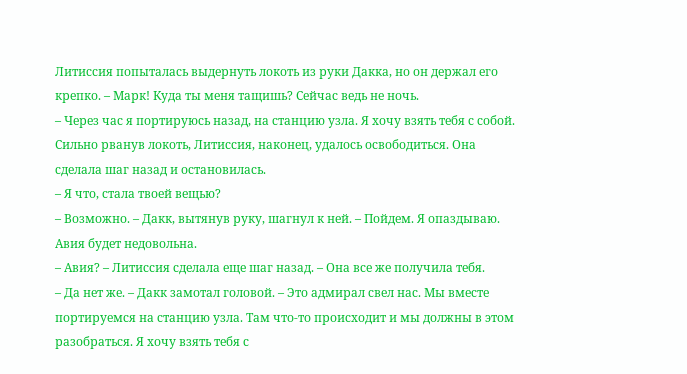Литиссия попыталась выдернуть локоть из руки Дакка, но он держал его крепко. – Марк! Куда ты меня тащишь? Сейчас ведь не ночь.
– Через час я портируюсь назад, на станцию узла. Я хочу взять тебя с собой.
Сильно рванув локоть, Литиссия, наконец, удалось освободиться. Она сделала шаг назад и остановилась.
– Я что, стала твоей вещью?
– Возможно. – Дакк, вытянув руку, шагнул к ней. – Пойдем. Я опаздываю. Авия будет недовольна.
– Авия? – Литиссия сделала еще шаг назад. – Она все же получила тебя.
– Да нет же. – Дакк замотал головой. – Это адмирал свел нас. Мы вместе портируемся на станцию узла. Там что-то происходит и мы должны в этом разобраться. Я хочу взять тебя с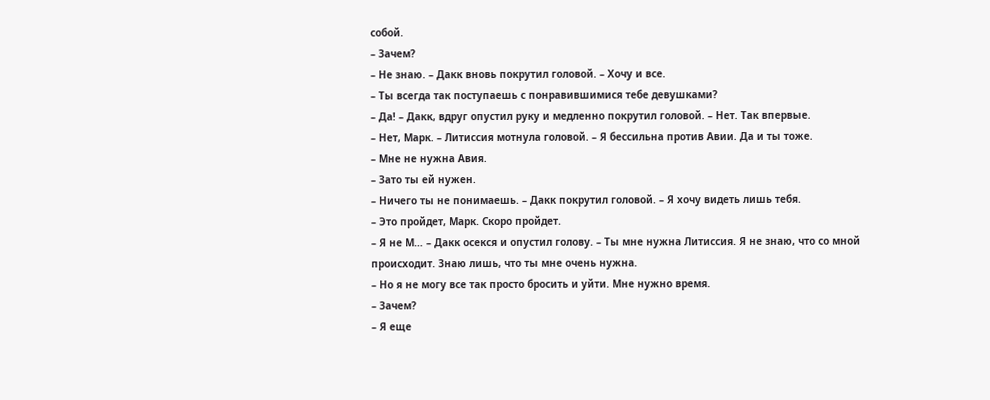собой.
– Зачем?
– Не знаю. – Дакк вновь покрутил головой. – Хочу и все.
– Ты всегда так поступаешь с понравившимися тебе девушками?
– Да! – Дакк, вдруг опустил руку и медленно покрутил головой. – Нет. Так впервые.
– Нет, Марк. – Литиссия мотнула головой. – Я бессильна против Авии. Да и ты тоже.
– Мне не нужна Авия.
– Зато ты ей нужен.
– Ничего ты не понимаешь. – Дакк покрутил головой. – Я хочу видеть лишь тебя.
– Это пройдет, Марк. Скоро пройдет.
– Я не М… – Дакк осекся и опустил голову. – Ты мне нужна Литиссия. Я не знаю, что со мной происходит. Знаю лишь, что ты мне очень нужна.
– Но я не могу все так просто бросить и уйти. Мне нужно время.
– Зачем?
– Я еще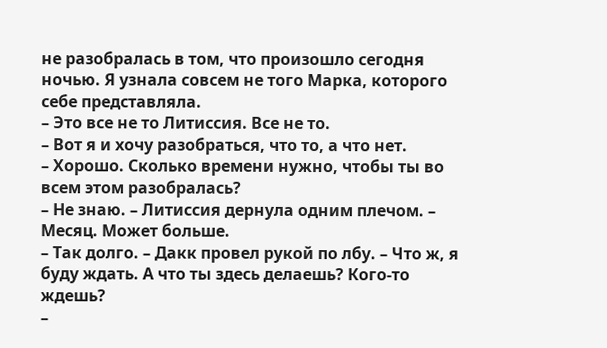не разобралась в том, что произошло сегодня ночью. Я узнала совсем не того Марка, которого себе представляла.
– Это все не то Литиссия. Все не то.
– Вот я и хочу разобраться, что то, а что нет.
– Хорошо. Сколько времени нужно, чтобы ты во всем этом разобралась?
– Не знаю. – Литиссия дернула одним плечом. – Месяц. Может больше.
– Так долго. – Дакк провел рукой по лбу. – Что ж, я буду ждать. А что ты здесь делаешь? Кого-то ждешь?
–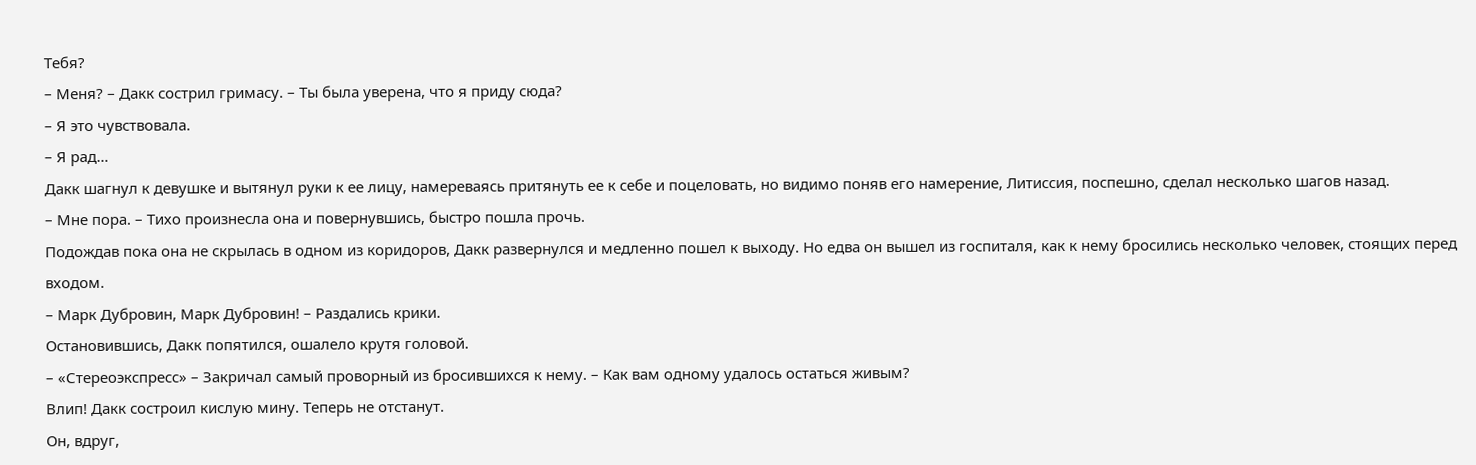Тебя?
– Меня? – Дакк сострил гримасу. – Ты была уверена, что я приду сюда?
– Я это чувствовала.
– Я рад…
Дакк шагнул к девушке и вытянул руки к ее лицу, намереваясь притянуть ее к себе и поцеловать, но видимо поняв его намерение, Литиссия, поспешно, сделал несколько шагов назад.
– Мне пора. – Тихо произнесла она и повернувшись, быстро пошла прочь.
Подождав пока она не скрылась в одном из коридоров, Дакк развернулся и медленно пошел к выходу. Но едва он вышел из госпиталя, как к нему бросились несколько человек, стоящих перед входом.
– Марк Дубровин, Марк Дубровин! – Раздались крики.
Остановившись, Дакк попятился, ошалело крутя головой.
– «Стереоэкспресс» – Закричал самый проворный из бросившихся к нему. – Как вам одному удалось остаться живым?
Влип! Дакк состроил кислую мину. Теперь не отстанут.
Он, вдруг,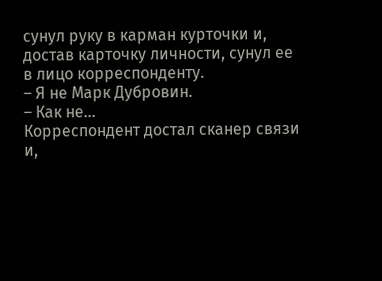сунул руку в карман курточки и, достав карточку личности, сунул ее в лицо корреспонденту.
– Я не Марк Дубровин.
– Как не…
Корреспондент достал сканер связи и,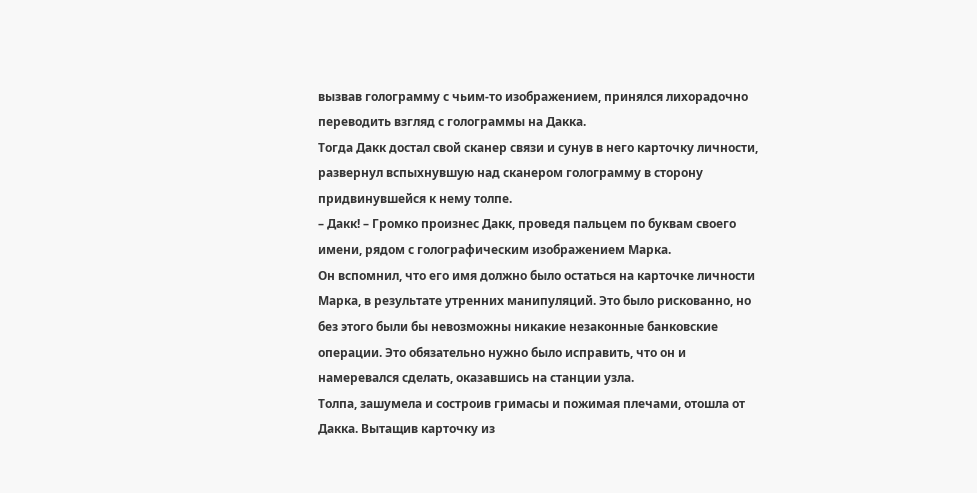вызвав голограмму с чьим-то изображением, принялся лихорадочно переводить взгляд с голограммы на Дакка.
Тогда Дакк достал свой сканер связи и сунув в него карточку личности, развернул вспыхнувшую над сканером голограмму в сторону придвинувшейся к нему толпе.
– Дакк! – Громко произнес Дакк, проведя пальцем по буквам своего имени, рядом с голографическим изображением Марка.
Он вспомнил, что его имя должно было остаться на карточке личности Марка, в результате утренних манипуляций. Это было рискованно, но без этого были бы невозможны никакие незаконные банковские операции. Это обязательно нужно было исправить, что он и намеревался сделать, оказавшись на станции узла.
Толпа, зашумела и состроив гримасы и пожимая плечами, отошла от Дакка. Вытащив карточку из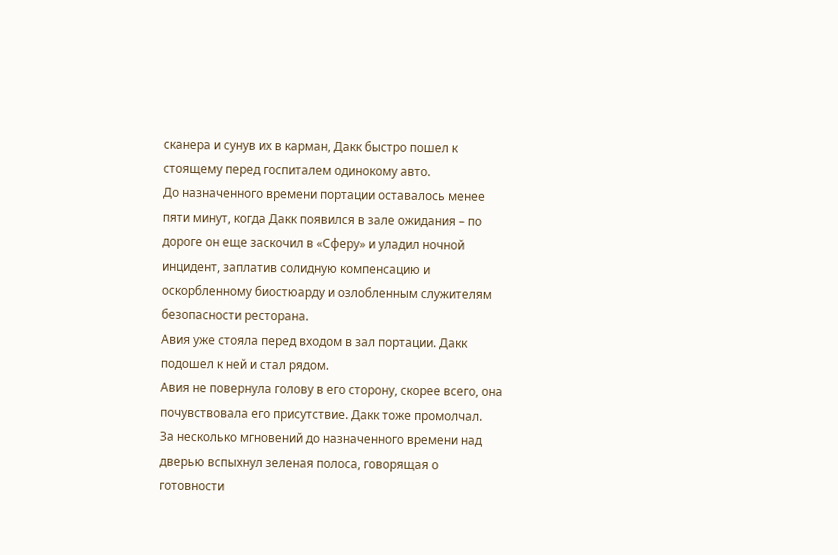сканера и сунув их в карман, Дакк быстро пошел к стоящему перед госпиталем одинокому авто.
До назначенного времени портации оставалось менее пяти минут, когда Дакк появился в зале ожидания – по дороге он еще заскочил в «Сферу» и уладил ночной инцидент, заплатив солидную компенсацию и оскорбленному биостюарду и озлобленным служителям безопасности ресторана.
Авия уже стояла перед входом в зал портации. Дакк подошел к ней и стал рядом.
Авия не повернула голову в его сторону, скорее всего, она почувствовала его присутствие. Дакк тоже промолчал.
За несколько мгновений до назначенного времени над дверью вспыхнул зеленая полоса, говорящая о готовности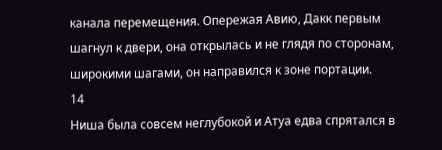канала перемещения. Опережая Авию, Дакк первым шагнул к двери, она открылась и не глядя по сторонам, широкими шагами, он направился к зоне портации.
14
Ниша была совсем неглубокой и Атуа едва спрятался в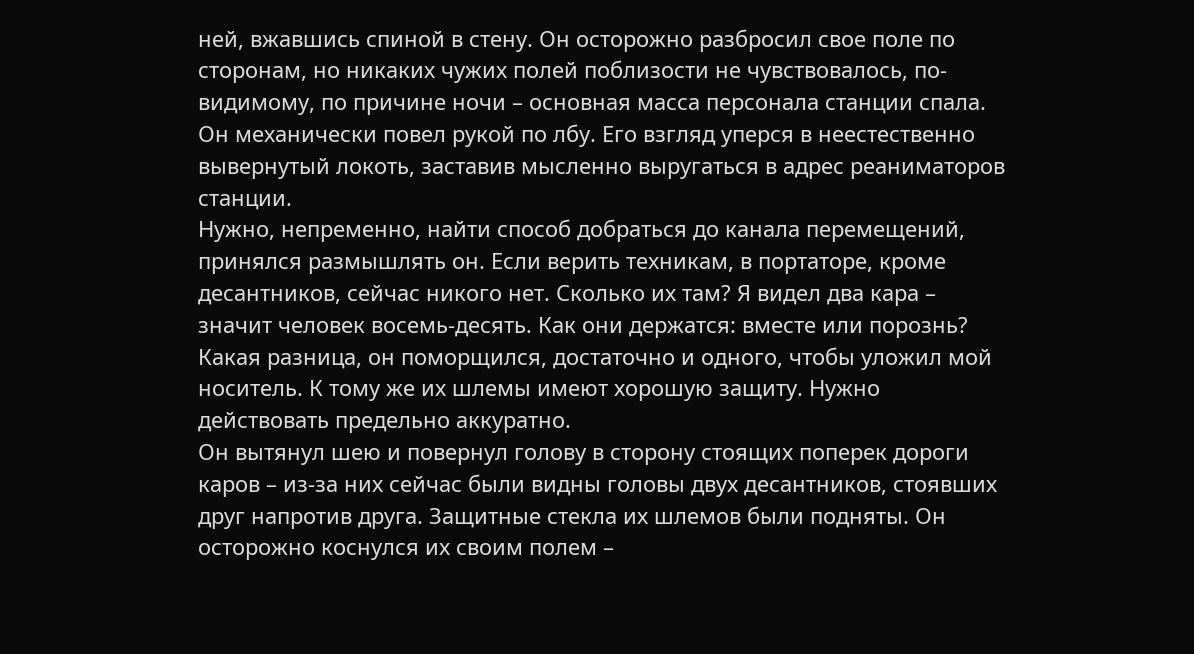ней, вжавшись спиной в стену. Он осторожно разбросил свое поле по сторонам, но никаких чужих полей поблизости не чувствовалось, по-видимому, по причине ночи – основная масса персонала станции спала. Он механически повел рукой по лбу. Его взгляд уперся в неестественно вывернутый локоть, заставив мысленно выругаться в адрес реаниматоров станции.
Нужно, непременно, найти способ добраться до канала перемещений, принялся размышлять он. Если верить техникам, в портаторе, кроме десантников, сейчас никого нет. Сколько их там? Я видел два кара – значит человек восемь-десять. Как они держатся: вместе или порознь? Какая разница, он поморщился, достаточно и одного, чтобы уложил мой носитель. К тому же их шлемы имеют хорошую защиту. Нужно действовать предельно аккуратно.
Он вытянул шею и повернул голову в сторону стоящих поперек дороги каров – из-за них сейчас были видны головы двух десантников, стоявших друг напротив друга. Защитные стекла их шлемов были подняты. Он осторожно коснулся их своим полем –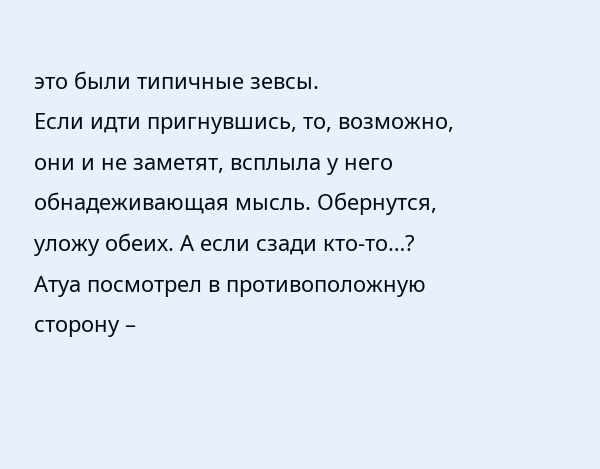это были типичные зевсы.
Если идти пригнувшись, то, возможно, они и не заметят, всплыла у него обнадеживающая мысль. Обернутся, уложу обеих. А если сзади кто-то…?
Атуа посмотрел в противоположную сторону –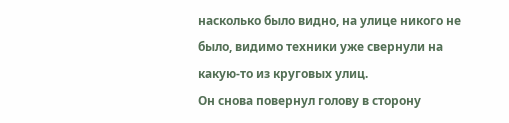насколько было видно, на улице никого не было, видимо техники уже свернули на какую-то из круговых улиц.
Он снова повернул голову в сторону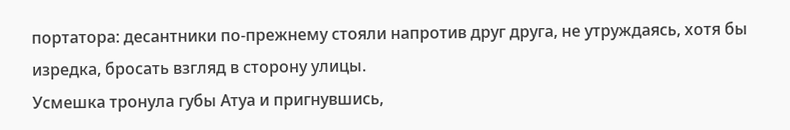портатора: десантники по-прежнему стояли напротив друг друга, не утруждаясь, хотя бы изредка, бросать взгляд в сторону улицы.
Усмешка тронула губы Атуа и пригнувшись,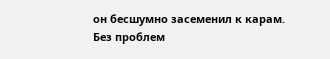он бесшумно засеменил к карам.
Без проблем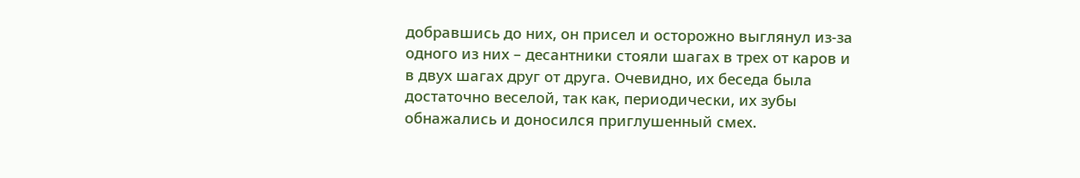добравшись до них, он присел и осторожно выглянул из-за одного из них – десантники стояли шагах в трех от каров и в двух шагах друг от друга. Очевидно, их беседа была достаточно веселой, так как, периодически, их зубы обнажались и доносился приглушенный смех.